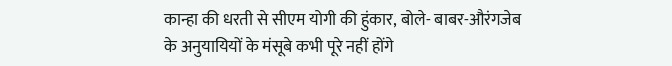कान्हा की धरती से सीएम योगी की हुंकार, बोले- बाबर-औरंगजेब के अनुयायियों के मंसूबे कभी पूरे नहीं होंगे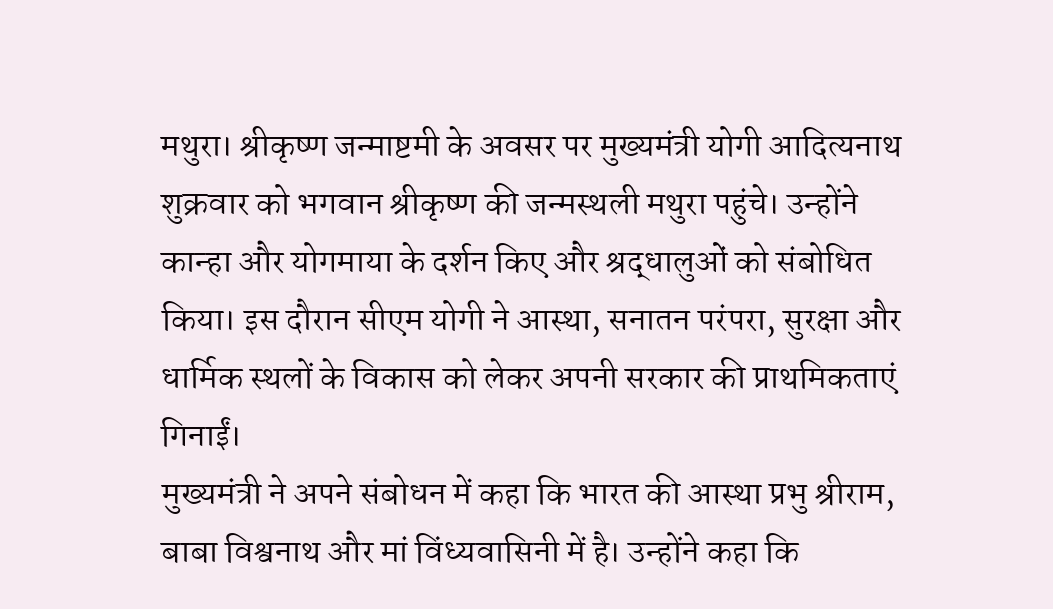मथुरा। श्रीकृष्ण जन्माष्टमी के अवसर पर मुख्यमंत्री योगी आदित्यनाथ शुक्रवार को भगवान श्रीकृष्ण की जन्मस्थली मथुरा पहुंचे। उन्होंने कान्हा और योगमाया के दर्शन किए और श्रद्धालुओं को संबोधित किया। इस दौरान सीएम योगी ने आस्था, सनातन परंपरा, सुरक्षा और धार्मिक स्थलों के विकास को लेकर अपनी सरकार की प्राथमिकताएं गिनाईं।
मुख्यमंत्री ने अपने संबोधन में कहा कि भारत की आस्था प्रभु श्रीराम, बाबा विश्वनाथ और मां विंध्यवासिनी में है। उन्होंने कहा कि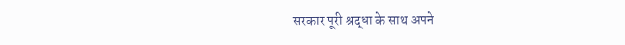सरकार पूरी श्रद्धा के साथ अपने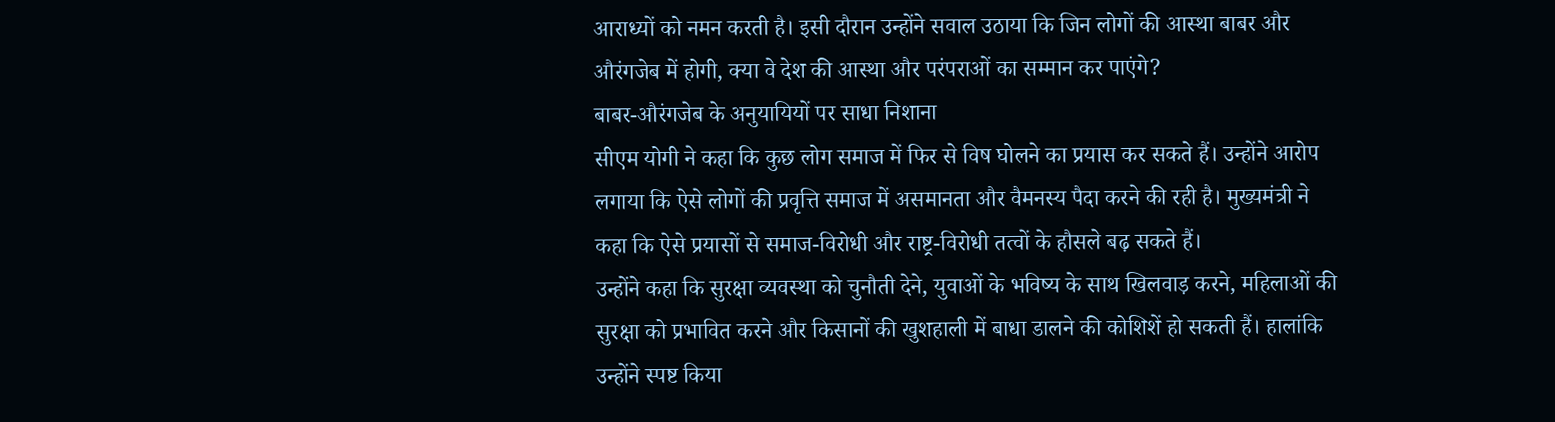आराध्यों को नमन करती है। इसी दौरान उन्होंने सवाल उठाया कि जिन लोगों की आस्था बाबर और औरंगजेब में होगी, क्या वे देश की आस्था और परंपराओं का सम्मान कर पाएंगे?
बाबर-औरंगजेब के अनुयायियों पर साधा निशाना
सीएम योगी ने कहा कि कुछ लोग समाज में फिर से विष घोलने का प्रयास कर सकते हैं। उन्होंने आरोप लगाया कि ऐसे लोगों की प्रवृत्ति समाज में असमानता और वैमनस्य पैदा करने की रही है। मुख्यमंत्री ने कहा कि ऐसे प्रयासों से समाज-विरोधी और राष्ट्र-विरोधी तत्वों के हौसले बढ़ सकते हैं।
उन्होंने कहा कि सुरक्षा व्यवस्था को चुनौती देने, युवाओं के भविष्य के साथ खिलवाड़ करने, महिलाओं की सुरक्षा को प्रभावित करने और किसानों की खुशहाली में बाधा डालने की कोशिशें हो सकती हैं। हालांकि उन्होंने स्पष्ट किया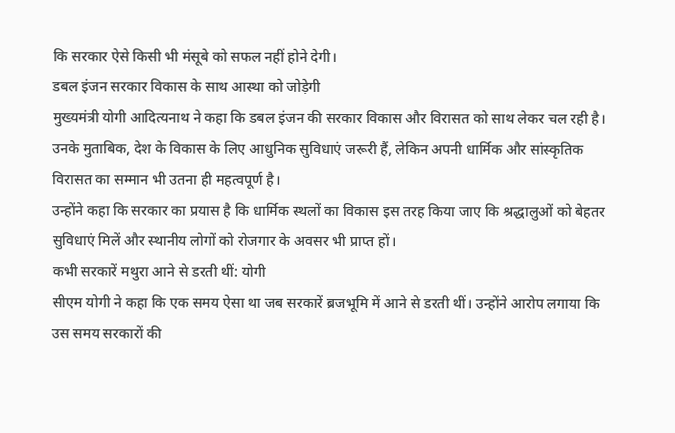कि सरकार ऐसे किसी भी मंसूबे को सफल नहीं होने देगी।
डबल इंजन सरकार विकास के साथ आस्था को जोड़ेगी
मुख्यमंत्री योगी आदित्यनाथ ने कहा कि डबल इंजन की सरकार विकास और विरासत को साथ लेकर चल रही है। उनके मुताबिक, देश के विकास के लिए आधुनिक सुविधाएं जरूरी हैं, लेकिन अपनी धार्मिक और सांस्कृतिक विरासत का सम्मान भी उतना ही महत्वपूर्ण है।
उन्होंने कहा कि सरकार का प्रयास है कि धार्मिक स्थलों का विकास इस तरह किया जाए कि श्रद्धालुओं को बेहतर सुविधाएं मिलें और स्थानीय लोगों को रोजगार के अवसर भी प्राप्त हों।
कभी सरकारें मथुरा आने से डरती थीं: योगी
सीएम योगी ने कहा कि एक समय ऐसा था जब सरकारें ब्रजभूमि में आने से डरती थीं। उन्होंने आरोप लगाया कि उस समय सरकारों की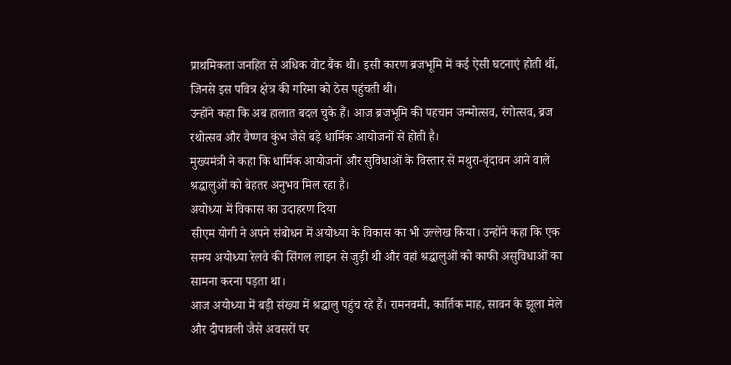प्राथमिकता जनहित से अधिक वोट बैंक थी। इसी कारण ब्रजभूमि में कई ऐसी घटनाएं होती थीं, जिनसे इस पवित्र क्षेत्र की गरिमा को ठेस पहुंचती थी।
उन्होंने कहा कि अब हालात बदल चुके हैं। आज ब्रजभूमि की पहचान जन्मोत्सव, रंगोत्सव, ब्रज रथोत्सव और वैष्णव कुंभ जैसे बड़े धार्मिक आयोजनों से होती है।
मुख्यमंत्री ने कहा कि धार्मिक आयोजनों और सुविधाओं के विस्तार से मथुरा-वृंदावन आने वाले श्रद्धालुओं को बेहतर अनुभव मिल रहा है।
अयोध्या में विकास का उदाहरण दिया
सीएम योगी ने अपने संबोधन में अयोध्या के विकास का भी उल्लेख किया। उन्होंने कहा कि एक समय अयोध्या रेलवे की सिंगल लाइन से जुड़ी थी और वहां श्रद्धालुओं को काफी असुविधाओं का सामना करना पड़ता था।
आज अयोध्या में बड़ी संख्या में श्रद्धालु पहुंच रहे हैं। रामनवमी, कार्तिक माह, सावन के झूला मेले और दीपावली जैसे अवसरों पर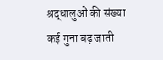श्रद्धालुओं की संख्या कई गुना बढ़ जाती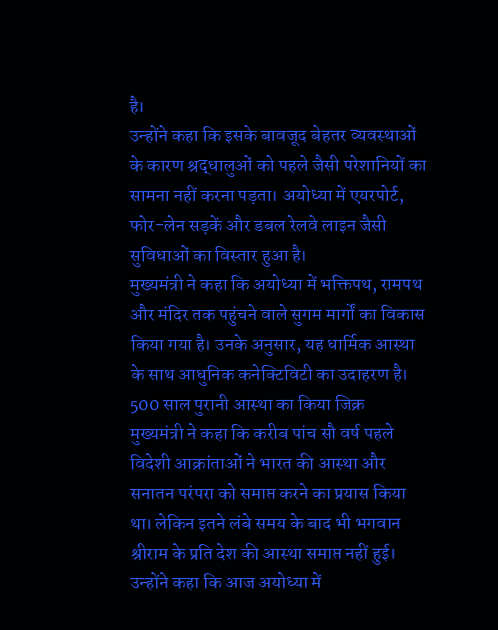है।
उन्होंने कहा कि इसके बावजूद बेहतर व्यवस्थाओं के कारण श्रद्धालुओं को पहले जैसी परेशानियों का सामना नहीं करना पड़ता। अयोध्या में एयरपोर्ट, फोर-लेन सड़कें और डबल रेलवे लाइन जैसी सुविधाओं का विस्तार हुआ है।
मुख्यमंत्री ने कहा कि अयोध्या में भक्तिपथ, रामपथ और मंदिर तक पहुंचने वाले सुगम मार्गों का विकास किया गया है। उनके अनुसार, यह धार्मिक आस्था के साथ आधुनिक कनेक्टिविटी का उदाहरण है।
500 साल पुरानी आस्था का किया जिक्र
मुख्यमंत्री ने कहा कि करीब पांच सौ वर्ष पहले विदेशी आक्रांताओं ने भारत की आस्था और सनातन परंपरा को समाप्त करने का प्रयास किया था। लेकिन इतने लंबे समय के बाद भी भगवान श्रीराम के प्रति देश की आस्था समाप्त नहीं हुई।
उन्होंने कहा कि आज अयोध्या में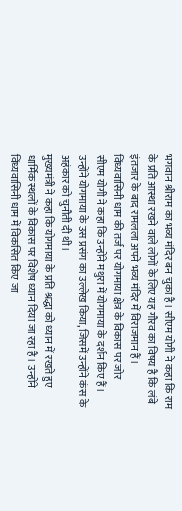भगवान श्रीराम का भव्य मंदिर बन चुका है। सीएम योगी ने कहा कि राम के प्रति आस्था रखने वाले लोगों के लिए यह गौरव का विषय है कि लंबे इंतजार के बाद रामलला अपने भव्य मंदिर में विराजमान हैं।
विंध्यवासिनी धाम की तर्ज पर योगमाया क्षेत्र के विकास पर जोर
सीएम योगी ने कहा कि उन्होंने मथुरा में योगमाया के दर्शन किए हैं। उन्होंने योगमाया के उस प्रसंग का उल्लेख किया, जिसमें उन्होंने कंस के अहंकार को चुनौती दी थी।
मुख्यमंत्री ने कहा कि योगमाया के प्रति श्रद्धा को ध्यान में रखते हुए धार्मिक स्थलों के विकास पर विशेष ध्यान दिया जा रहा है। उन्होंने विंध्यवासिनी धाम में विकसित किए जा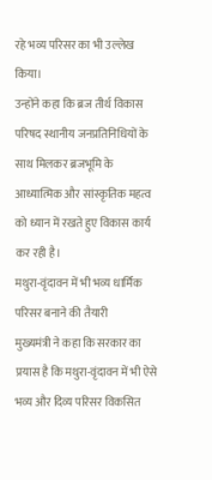रहे भव्य परिसर का भी उल्लेख किया।
उन्होंने कहा कि ब्रज तीर्थ विकास परिषद स्थानीय जनप्रतिनिधियों के साथ मिलकर ब्रजभूमि के आध्यात्मिक और सांस्कृतिक महत्व को ध्यान में रखते हुए विकास कार्य कर रही है।
मथुरा-वृंदावन में भी भव्य धार्मिक परिसर बनाने की तैयारी
मुख्यमंत्री ने कहा कि सरकार का प्रयास है कि मथुरा-वृंदावन में भी ऐसे भव्य और दिव्य परिसर विकसित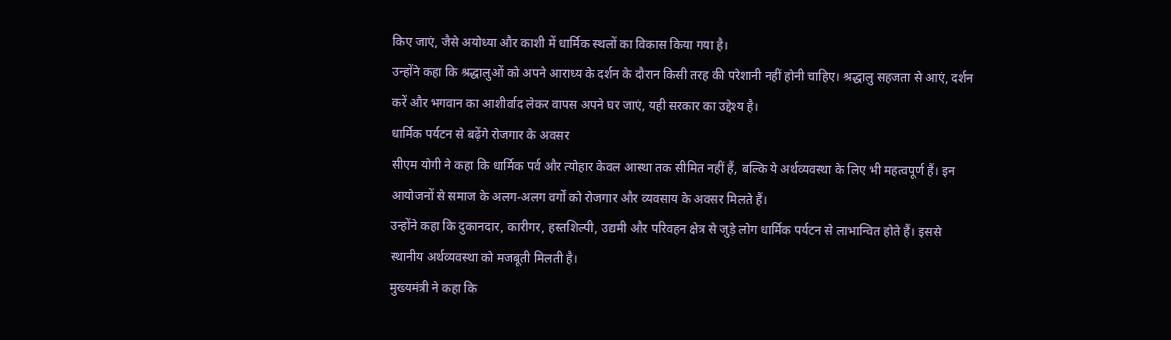किए जाएं, जैसे अयोध्या और काशी में धार्मिक स्थलों का विकास किया गया है।
उन्होंने कहा कि श्रद्धालुओं को अपने आराध्य के दर्शन के दौरान किसी तरह की परेशानी नहीं होनी चाहिए। श्रद्धालु सहजता से आएं, दर्शन करें और भगवान का आशीर्वाद लेकर वापस अपने घर जाएं, यही सरकार का उद्देश्य है।
धार्मिक पर्यटन से बढ़ेंगे रोजगार के अवसर
सीएम योगी ने कहा कि धार्मिक पर्व और त्योहार केवल आस्था तक सीमित नहीं हैं, बल्कि ये अर्थव्यवस्था के लिए भी महत्वपूर्ण हैं। इन आयोजनों से समाज के अलग-अलग वर्गों को रोजगार और व्यवसाय के अवसर मिलते हैं।
उन्होंने कहा कि दुकानदार, कारीगर, हस्तशिल्पी, उद्यमी और परिवहन क्षेत्र से जुड़े लोग धार्मिक पर्यटन से लाभान्वित होते हैं। इससे स्थानीय अर्थव्यवस्था को मजबूती मिलती है।
मुख्यमंत्री ने कहा कि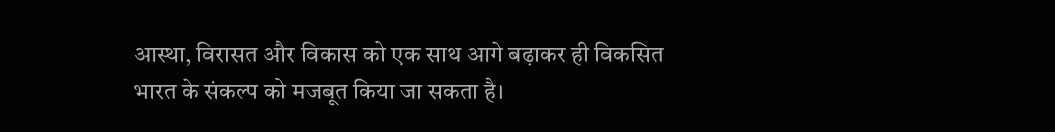आस्था, विरासत और विकास को एक साथ आगे बढ़ाकर ही विकसित भारत के संकल्प को मजबूत किया जा सकता है।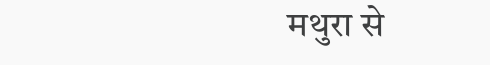मथुरा से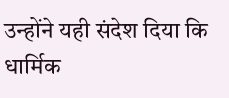उन्होंने यही संदेश दिया कि धार्मिक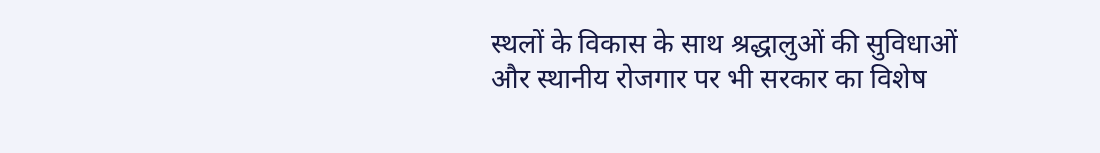स्थलों के विकास के साथ श्रद्धालुओं की सुविधाओं और स्थानीय रोजगार पर भी सरकार का विशेष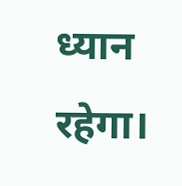ध्यान रहेगा।